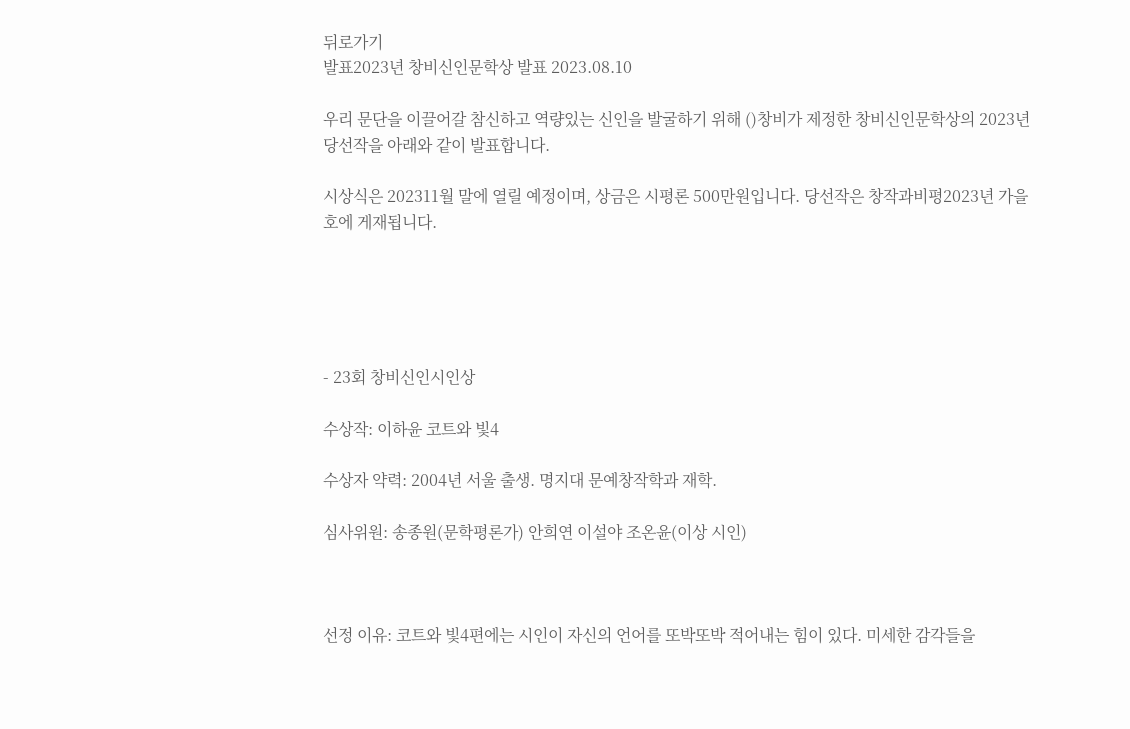뒤로가기
발표2023년 창비신인문학상 발표 2023.08.10

우리 문단을 이끌어갈 참신하고 역량있는 신인을 발굴하기 위해 ()창비가 제정한 창비신인문학상의 2023년 당선작을 아래와 같이 발표합니다.

시상식은 202311월 말에 열릴 예정이며, 상금은 시평론 500만원입니다. 당선작은 창작과비평2023년 가을호에 게재됩니다.





- 23회 창비신인시인상

수상작: 이하윤 코트와 빛4

수상자 약력: 2004년 서울 출생. 명지대 문예창작학과 재학.

심사위원: 송종원(문학평론가) 안희연 이설야 조온윤(이상 시인)



선정 이유: 코트와 빛4편에는 시인이 자신의 언어를 또박또박 적어내는 힘이 있다. 미세한 감각들을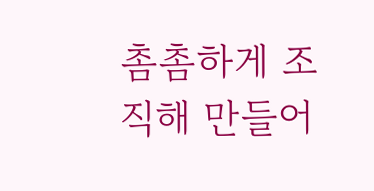촘촘하게 조직해 만들어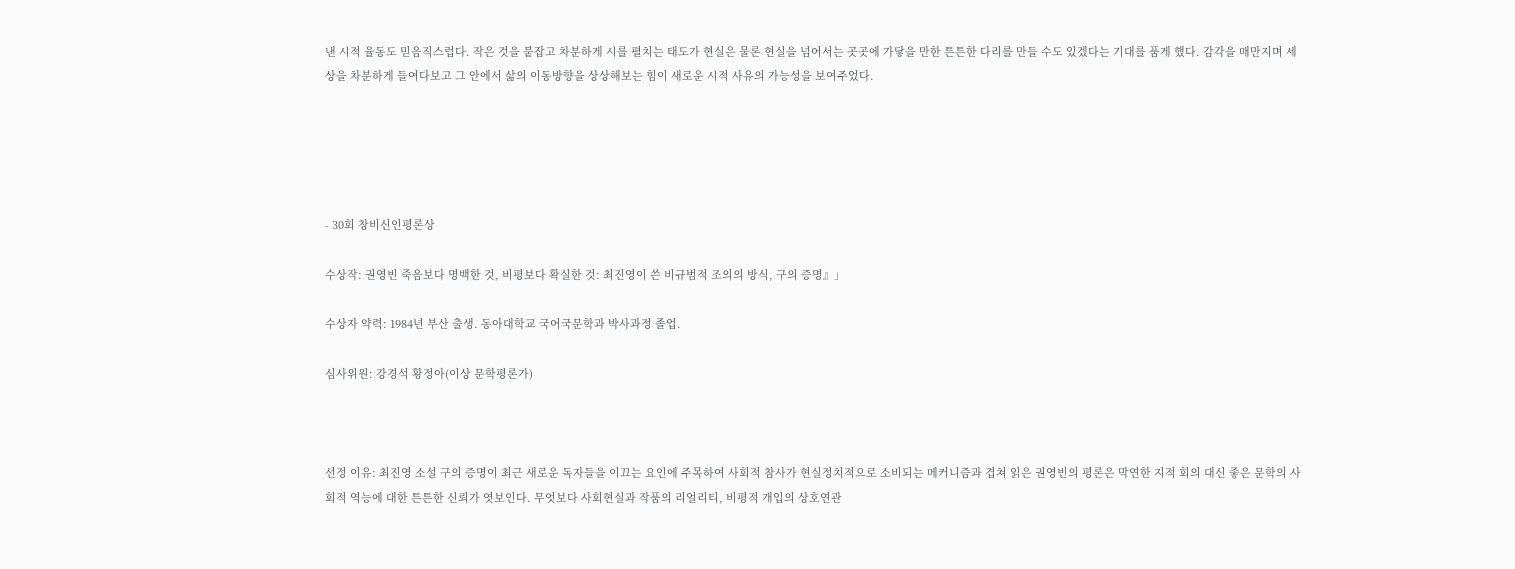낸 시적 율동도 믿음직스럽다. 작은 것을 붙잡고 차분하게 시를 펼치는 태도가 현실은 물론 현실을 넘어서는 곳곳에 가닿을 만한 튼튼한 다리를 만들 수도 있겠다는 기대를 품게 했다. 감각을 매만지며 세상을 차분하게 들여다보고 그 안에서 삶의 이동방향을 상상해보는 힘이 새로운 시적 사유의 가능성을 보여주었다.





- 30회 창비신인평론상

수상작: 권영빈 죽음보다 명백한 것, 비평보다 확실한 것: 최진영이 쓴 비규범적 조의의 방식, 구의 증명』」

수상자 약력: 1984년 부산 출생. 동아대학교 국어국문학과 박사과정 졸업.

심사위원: 강경석 황정아(이상 문학평론가)



선정 이유: 최진영 소설 구의 증명이 최근 새로운 독자들을 이끄는 요인에 주목하여 사회적 참사가 현실정치적으로 소비되는 메커니즘과 겹쳐 읽은 권영빈의 평론은 막연한 지적 회의 대신 좋은 문학의 사회적 역능에 대한 튼튼한 신뢰가 엿보인다. 무엇보다 사회현실과 작품의 리얼리티, 비평적 개입의 상호연관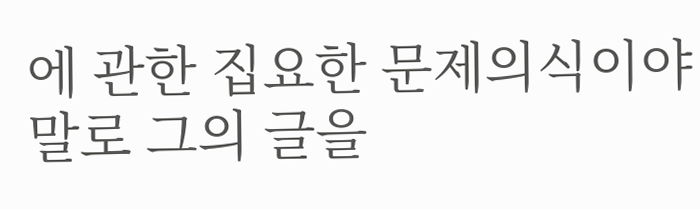에 관한 집요한 문제의식이야말로 그의 글을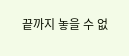끝까지 놓을 수 없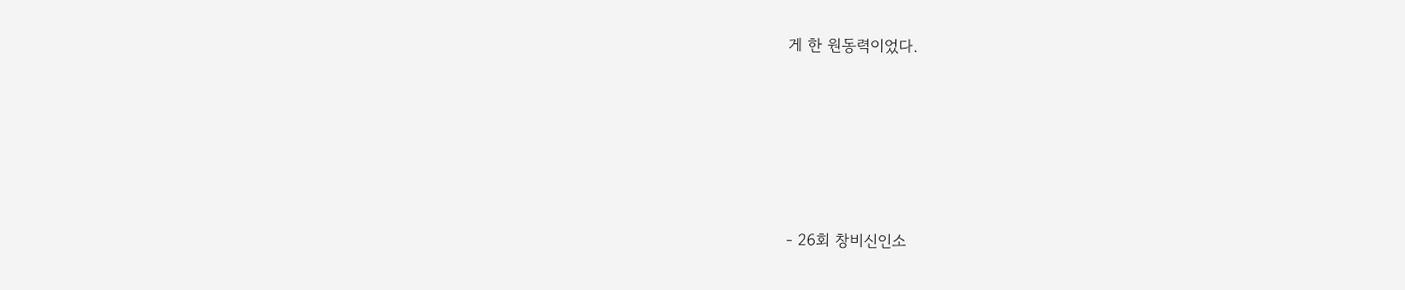게 한 원동력이었다.







- 26회 창비신인소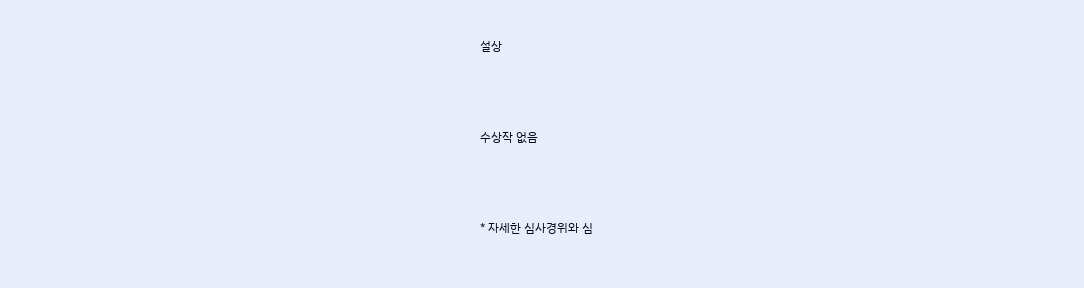설상



수상작 없음



* 자세한 심사경위와 심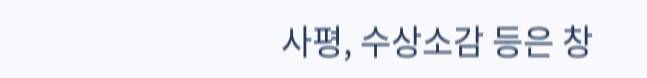사평, 수상소감 등은 창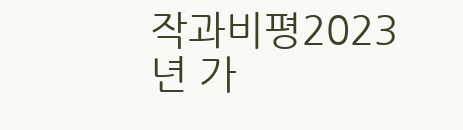작과비평2023년 가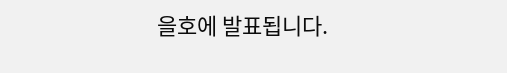을호에 발표됩니다.